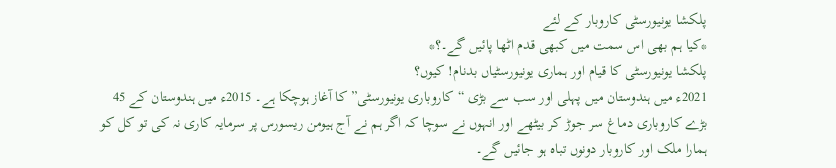پلکشا یونیورسٹی کاروبار کے لئے
*کیا ہم بھی اس سمت میں کبھی قدم اٹھا پائیں گے۔؟*
پلکشا یونیورسٹی کا قیام اور ہماری یونیورسٹیاں بدنام! کیوں؟
2021ء میں ہندوستان میں پہلی اور سب سے بڑی “کاروباری یونیورسٹی” کا آغاز ہوچکا ہے۔ 2015ء میں ہندوستان کے 45 بڑے کاروباری دماغ سر جوڑ کر بیٹھے اور انہوں نے سوچا کہ اگر ہم نے آج ہیومن ریسورس پر سرمایہ کاری نہ کی تو کل کو ہمارا ملک اور کاروبار دونوں تباہ ہو جائیں گے۔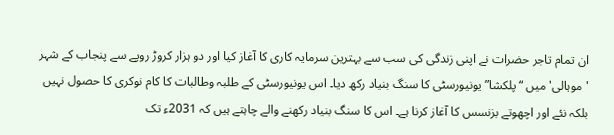ان تمام تاجر حضرات نے اپنی زندگی کی سب سے بہترین سرمایہ کاری کا آغاز کیا اور دو ہزار کروڑ روپے سے پنجاب کے شہر 'موہالی' میں “پلکشا” یونیورسٹی کا سنگ بنیاد رکھ دیا۔ اس یونیورسٹی کے طلبہ وطالبات کا کام نوکری کا حصول نہیں بلکہ نئے اور اچھوتے بزنسس کا آغاز کرنا ہے۔ اس کا سنگ بنیاد رکھنے والے چاہتے ہیں کہ 2031ء تک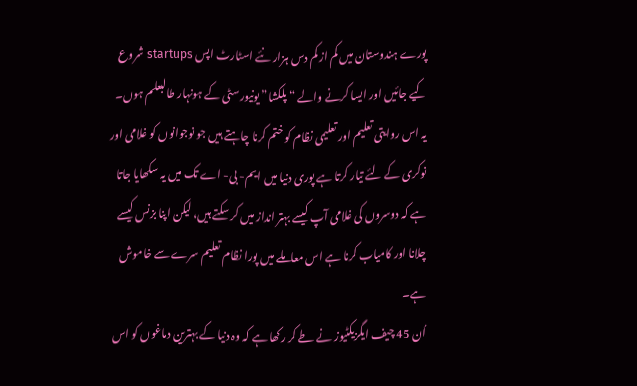پورے ہندوستان میں کم از کم دس ہزار نئے اسٹارٹ اپس startups شروع کیے جائیں اور ایسا کرنے والے “پلکشا” یونیورسٹی کے ہونہار طالبعلم ہوں۔
یہ اس روایتی تعلیم اور تعلیمی نظام کو ختم کرنا چاہتے ہیں جو نوجوانوں کو غلامی اور نوکری کے لئے تیار کرتا ہے پوری دنیا میں ایم- بی- اے تک میں یہ سکھایا جاتا ہے کہ دوسروں کی غلامی آپ کیسے بہتر انداز میں کر سکتے ہیں، لیکن اپنا بزنس کیسے چلانا اور کامیاب کرنا ہے اس معاملے میں پورا نظام تعلیم سرے سے خاموش ہے۔
اُن 45 چیف ایگزیکٹیوز نے طے کر رکھا ہے کہ وہ دنیا کے بہترین دماغوں کو اس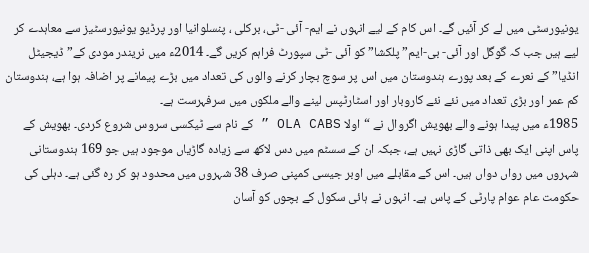یونیورسٹی میں لے کر آئیں گے۔ اس کام کے لیے انہوں نے ایم- آئی -ٹی، برکلی ، پنسلوانیا اور پرڈیو یونیورسٹیز سے معاہدے کر لیے ہیں جب کہ گوگل اور آئی- بی-ایم” پلکشا” کو آئی -ٹی سپورٹ فراہم کریں گے۔ 2014ء میں نریندر مودی کے”ڈیجیٹل انڈیا” کے نعرے کے بعد پورے ہندوستان میں اس پر سوچ بچار کرنے والوں کی تعداد میں بڑے پیمانے پر اضافہ ہوا ہے، ہندوستان کم عمر اور بڑی تعداد میں نئے نئے کاروبار اور اسٹارٹپس لینے والے ملکوں میں سرفہرست ہے۔
1985ء میں پیدا ہونے والے بھویش اگروال نے “اولا OLA CABS ” کے نام سے ٹیکسی سروس شروع کردی۔ بھویش کے پاس اپنی ایک بھی ذاتی گاڑی نہیں ہے، جبکہ ان کے سسٹم میں دس لاکھ سے زیادہ گاڑیاں موجود ہیں جو 169 ہندوستانی شہروں میں رواں دواں ہیں۔ اس کے مقابلے میں اوبر جیسی کمپنی صرف 38 شہروں میں محدود ہو کر رہ گئی ہے۔ دہلی کی حکومت عام عوام پارٹی کے پاس ہے۔ انہوں نے ہائی سکول کے بچوں کو آسان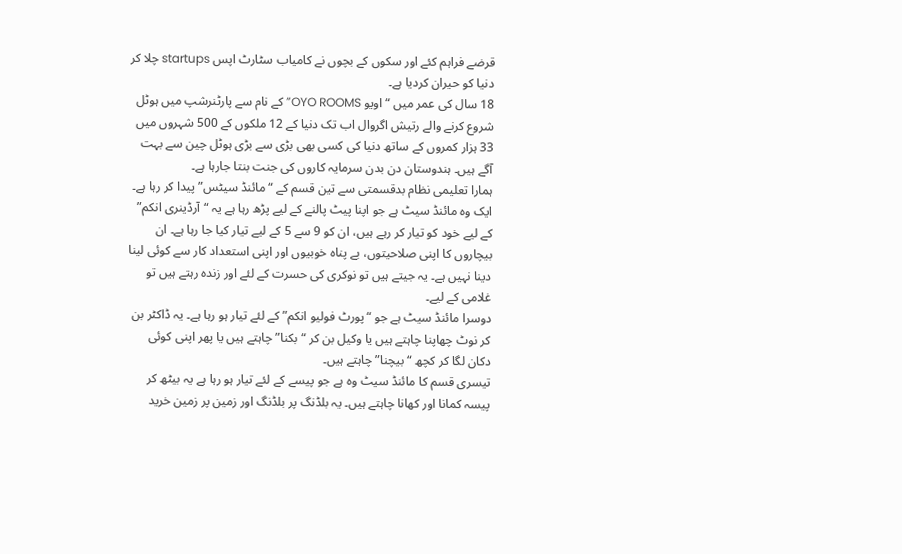قرضے فراہم کئے اور سکوں کے بچوں نے کامیاب سٹارٹ اپس startups چلا کر دنیا کو حیران کردیا ہے۔
18 سال کی عمر میں “اویو OYO ROOMS” کے نام سے پارٹنرشپ میں ہوٹل شروع کرنے والے رتیش اگروال اب تک دنیا کے 12 ملکوں کے 500 شہروں میں 33 ہزار کمروں کے ساتھ دنیا کی کسی بھی بڑی سے بڑی ہوٹل چین سے بہت آگے ہیں۔ ہندوستان دن بدن سرمایہ کاروں کی جنت بنتا جارہا ہے۔
ہمارا تعلیمی نظام بدقسمتی سے تین قسم کے “مائنڈ سیٹس” پیدا کر رہا ہے۔ ایک وہ مائنڈ سیٹ ہے جو اپنا پیٹ پالنے کے لیے پڑھ رہا ہے یہ “آرڈینری انکم” کے لیے خود کو تیار کر رہے ہیں، ان کو 9 سے 5 کے لیے تیار کیا جا رہا ہے۔ ان بیچاروں کا اپنی صلاحیتوں، بے پناہ خوبیوں اور اپنی استعداد کار سے کوئی لینا دینا نہیں ہے۔ یہ جیتے ہیں تو نوکری کی حسرت کے لئے اور زندہ رہتے ہیں تو غلامی کے لیے۔
دوسرا مائنڈ سیٹ ہے جو “پورٹ فولیو انکم” کے لئے تیار ہو رہا ہے۔ یہ ڈاکٹر بن کر نوٹ چھاپنا چاہتے ہیں یا وکیل بن کر “بکنا” چاہتے ہیں یا پھر اپنی کوئی دکان لگا کر کچھ “بیچنا” چاہتے ہیں۔
تیسری قسم کا مائنڈ سیٹ وہ ہے جو پیسے کے لئے تیار ہو رہا ہے یہ بیٹھ کر پیسہ کمانا اور کھانا چاہتے ہیں۔ یہ بلڈنگ پر بلڈنگ اور زمین پر زمین خرید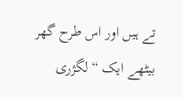تے ہیں اور اس طرح گھر بیٹھے ایک “لگژری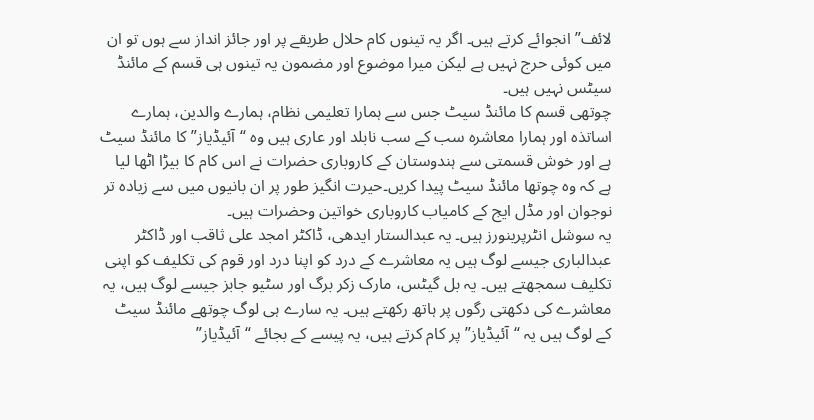لائف” انجوائے کرتے ہیں۔ اگر یہ تینوں کام حلال طریقے پر اور جائز انداز سے ہوں تو ان میں کوئی حرج نہیں ہے لیکن میرا موضوع اور مضمون یہ تینوں ہی قسم کے مائنڈ سیٹس نہیں ہیں۔
چوتھی قسم کا مائنڈ سیٹ جس سے ہمارا تعلیمی نظام، ہمارے والدین، ہمارے اساتذہ اور ہمارا معاشرہ سب کے سب نابلد اور عاری ہیں وہ “آئیڈیاز” کا مائنڈ سیٹ ہے اور خوش قسمتی سے ہندوستان کے کاروباری حضرات نے اس کام کا بیڑا اٹھا لیا ہے کہ وہ چوتھا مائنڈ سیٹ پیدا کریں۔حیرت انگیز طور پر ان بانیوں میں سے زیادہ تر نوجوان اور مڈل ایج کے کامیاب کاروباری خواتین وحضرات ہیں۔
یہ سوشل انٹرپرینورز ہیں۔ یہ عبدالستار ایدھی، ڈاکٹر امجد علی ثاقب اور ڈاکٹر عبدالباری جیسے لوگ ہیں یہ معاشرے کے درد کو اپنا درد اور قوم کی تکلیف کو اپنی تکلیف سمجھتے ہیں۔ یہ بل گیٹس، مارک زکر برگ اور سٹیو جابز جیسے لوگ ہیں، یہ معاشرے کی دکھتی رگوں پر ہاتھ رکھتے ہیں۔ یہ سارے ہی لوگ چوتھے مائنڈ سیٹ کے لوگ ہیں یہ “آئیڈیاز” پر کام کرتے ہیں، یہ پیسے کے بجائے “آئیڈیاز”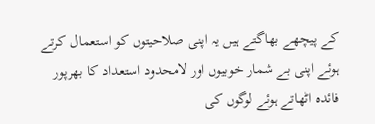کے پیچھے بھاگتے ہیں یہ اپنی صلاحیتوں کو استعمال کرتے ہوئے اپنی بے شمار خوبیوں اور لامحدود استعداد کا بھرپور فائدہ اٹھاتے ہوئے لوگوں کی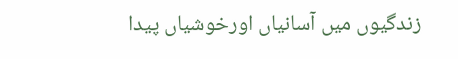زندگیوں میں آسانیاں اورخوشیاں پیدا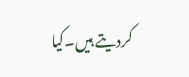کردیتے ہیں۔کیا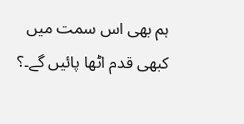ہم بھی اس سمت میں کبھی قدم اٹھا پائیں گے۔؟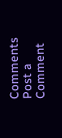Comments
Post a Comment